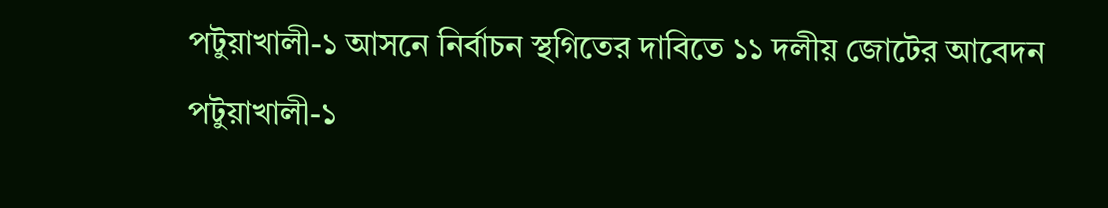পটুয়াখালী-১ আসনে নির্বাচন স্থগিতের দাবিতে ১১ দলীয় জোটের আবেদন
পটুয়াখালী-১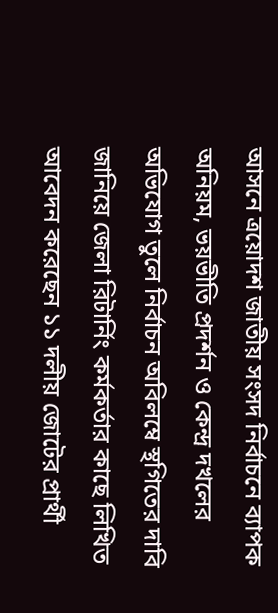আসনে ত্রয়োদশ জাতীয় সংসদ নির্বাচনে ব্যাপক অনিয়ম, ভয়ভীতি প্রদর্শন ও কেন্দ্র দখলের অভিযোগ তুলে নির্বাচন অবিলম্বে স্থগিতের দাবি জানিয়ে জেলা রিটার্নিং কর্মকর্তার কাছে লিখিত আবেদন করেছেন ১১ দলীয় জোটের প্রার্থী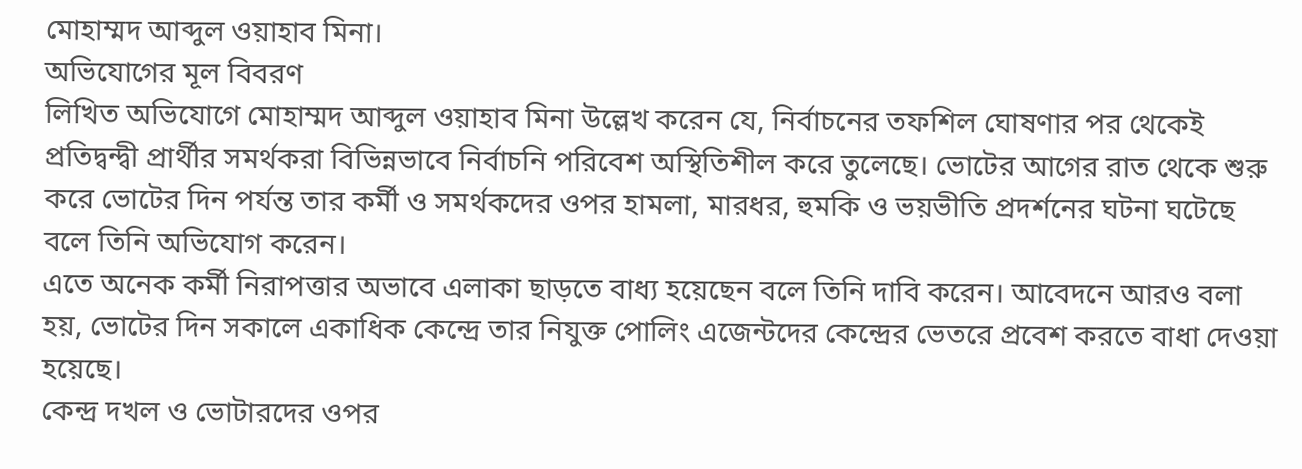মোহাম্মদ আব্দুল ওয়াহাব মিনা।
অভিযোগের মূল বিবরণ
লিখিত অভিযোগে মোহাম্মদ আব্দুল ওয়াহাব মিনা উল্লেখ করেন যে, নির্বাচনের তফশিল ঘোষণার পর থেকেই প্রতিদ্বন্দ্বী প্রার্থীর সমর্থকরা বিভিন্নভাবে নির্বাচনি পরিবেশ অস্থিতিশীল করে তুলেছে। ভোটের আগের রাত থেকে শুরু করে ভোটের দিন পর্যন্ত তার কর্মী ও সমর্থকদের ওপর হামলা, মারধর, হুমকি ও ভয়ভীতি প্রদর্শনের ঘটনা ঘটেছে বলে তিনি অভিযোগ করেন।
এতে অনেক কর্মী নিরাপত্তার অভাবে এলাকা ছাড়তে বাধ্য হয়েছেন বলে তিনি দাবি করেন। আবেদনে আরও বলা হয়, ভোটের দিন সকালে একাধিক কেন্দ্রে তার নিযুক্ত পোলিং এজেন্টদের কেন্দ্রের ভেতরে প্রবেশ করতে বাধা দেওয়া হয়েছে।
কেন্দ্র দখল ও ভোটারদের ওপর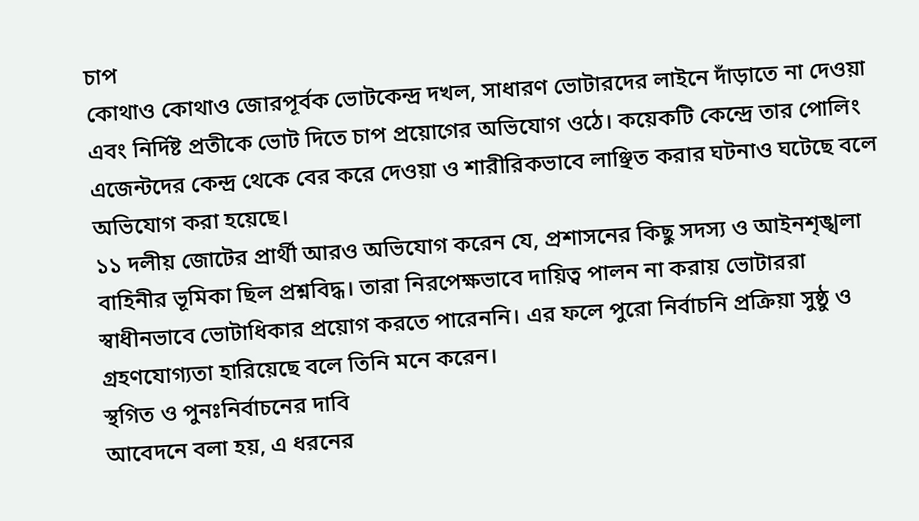চাপ
কোথাও কোথাও জোরপূর্বক ভোটকেন্দ্র দখল, সাধারণ ভোটারদের লাইনে দাঁড়াতে না দেওয়া এবং নির্দিষ্ট প্রতীকে ভোট দিতে চাপ প্রয়োগের অভিযোগ ওঠে। কয়েকটি কেন্দ্রে তার পোলিং এজেন্টদের কেন্দ্র থেকে বের করে দেওয়া ও শারীরিকভাবে লাঞ্ছিত করার ঘটনাও ঘটেছে বলে অভিযোগ করা হয়েছে।
১১ দলীয় জোটের প্রার্থী আরও অভিযোগ করেন যে, প্রশাসনের কিছু সদস্য ও আইনশৃঙ্খলা বাহিনীর ভূমিকা ছিল প্রশ্নবিদ্ধ। তারা নিরপেক্ষভাবে দায়িত্ব পালন না করায় ভোটাররা স্বাধীনভাবে ভোটাধিকার প্রয়োগ করতে পারেননি। এর ফলে পুরো নির্বাচনি প্রক্রিয়া সুষ্ঠু ও গ্রহণযোগ্যতা হারিয়েছে বলে তিনি মনে করেন।
স্থগিত ও পুনঃনির্বাচনের দাবি
আবেদনে বলা হয়, এ ধরনের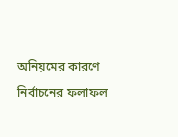অনিয়মের কারণে নির্বাচনের ফলাফল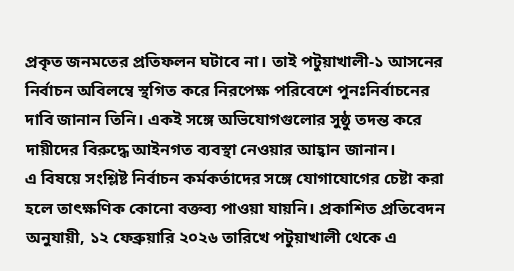প্রকৃত জনমতের প্রতিফলন ঘটাবে না। তাই পটুয়াখালী-১ আসনের নির্বাচন অবিলম্বে স্থগিত করে নিরপেক্ষ পরিবেশে পুনঃনির্বাচনের দাবি জানান তিনি। একই সঙ্গে অভিযোগগুলোর সুষ্ঠু তদন্ত করে দায়ীদের বিরুদ্ধে আইনগত ব্যবস্থা নেওয়ার আহ্বান জানান।
এ বিষয়ে সংশ্লিষ্ট নির্বাচন কর্মকর্তাদের সঙ্গে যোগাযোগের চেষ্টা করা হলে তাৎক্ষণিক কোনো বক্তব্য পাওয়া যায়নি। প্রকাশিত প্রতিবেদন অনুযায়ী, ১২ ফেব্রুয়ারি ২০২৬ তারিখে পটুয়াখালী থেকে এ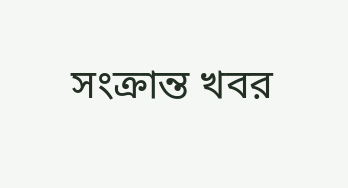সংক্রান্ত খবর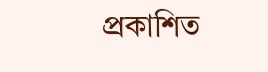প্রকাশিত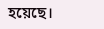হয়েছে।